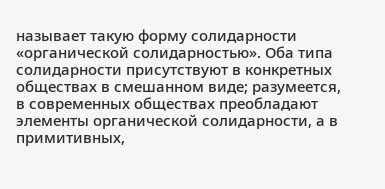называет такую форму солидарности «органической солидарностью». Оба типа солидарности присутствуют в конкретных обществах в смешанном виде; разумеется, в современных обществах преобладают элементы органической солидарности, а в примитивных,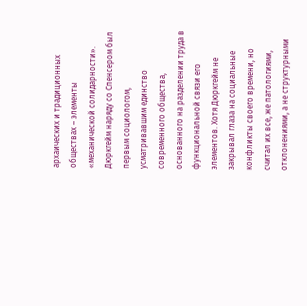архаических и традиционных обществах – элементы «механической солидарности».
Дюркгейм наряду со Спенсером был первым социологом, усматривавшим единство современного общества, основанного на разделении труда в функциональной связи его элементов. Хотя Дюркгейм не закрывал глаза на социальные конфликты своего времени, но считал их все, же патологиями, отклонениями, а не структурными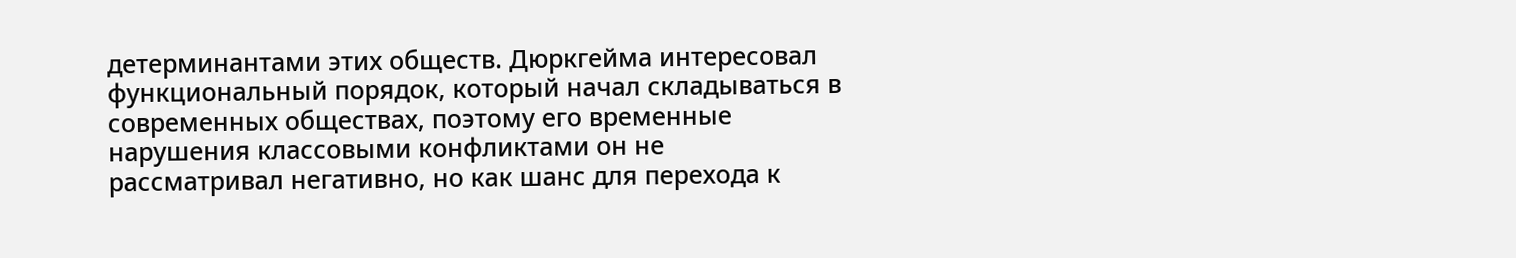детерминантами этих обществ. Дюркгейма интересовал функциональный порядок, который начал складываться в современных обществах, поэтому его временные нарушения классовыми конфликтами он не рассматривал негативно, но как шанс для перехода к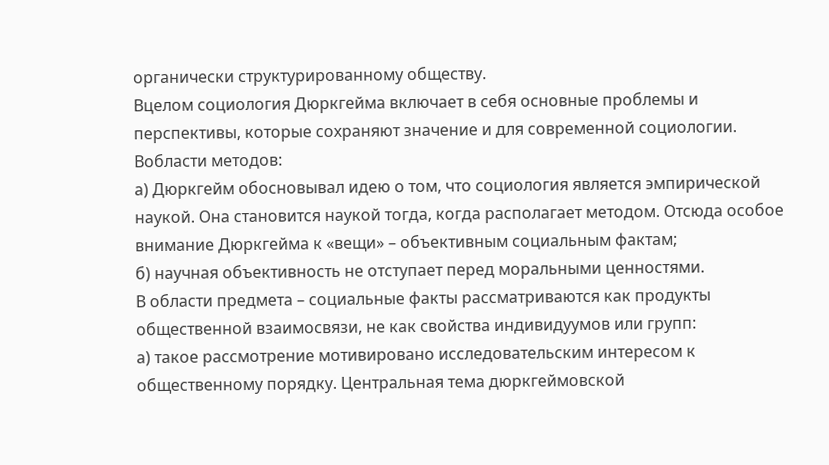органически структурированному обществу.
Вцелом социология Дюркгейма включает в себя основные проблемы и перспективы, которые сохраняют значение и для современной социологии.
Вобласти методов:
а) Дюркгейм обосновывал идею о том, что социология является эмпирической наукой. Она становится наукой тогда, когда располагает методом. Отсюда особое внимание Дюркгейма к «вещи» – объективным социальным фактам;
б) научная объективность не отступает перед моральными ценностями.
В области предмета – социальные факты рассматриваются как продукты общественной взаимосвязи, не как свойства индивидуумов или групп:
а) такое рассмотрение мотивировано исследовательским интересом к общественному порядку. Центральная тема дюркгеймовской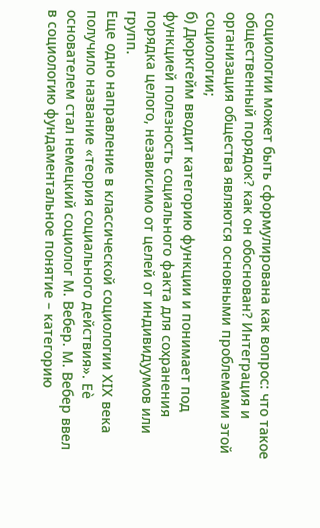социологии может быть сформулирована как вопрос: что такое общественный порядок? как он обоснован? Интеграция и организация общества являются основными проблемами этой социологии;
б) Дюркгейм вводит категорию функции и понимает под функцией полезность социального факта для сохранения порядка целого, независимо от целей от индивидуумов или групп.
Еще одно направление в классической социологии ХIХ века получило название «теория социального действия». Еѐ основателем стал немецкий социолог М. Вебер. М. Вебер ввел в социологию фундаментальное понятие – категорию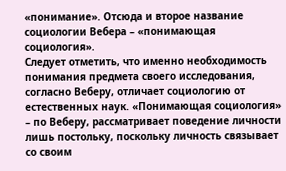«понимание». Отсюда и второе название социологии Вебера – «понимающая социология».
Следует отметить, что именно необходимость понимания предмета своего исследования, согласно Веберу, отличает социологию от естественных наук. «Понимающая социология» – по Веберу, рассматривает поведение личности лишь постольку, поскольку личность связывает со своим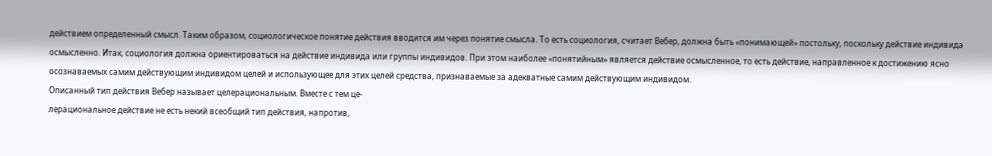действием определенный смысл. Таким образом, социологическое понятие действия вводится им через понятие смысла. То есть социология, считает Вебер, должна быть «понимающей» постольку, поскольку действие индивида осмысленно. Итак, социология должна ориентироваться на действие индивида или группы индивидов. При этом наиболее «понятийным» является действие осмысленное, то есть действие, направленное к достижению ясно осознаваемых самим действующим индивидом целей и использующее для этих целей средства, признаваемые за адекватные самим действующим индивидом.
Описанный тип действия Вебер называет целерациональным. Вместе с тем це-
лерациональное действие не есть некий всеобщий тип действия, напротив,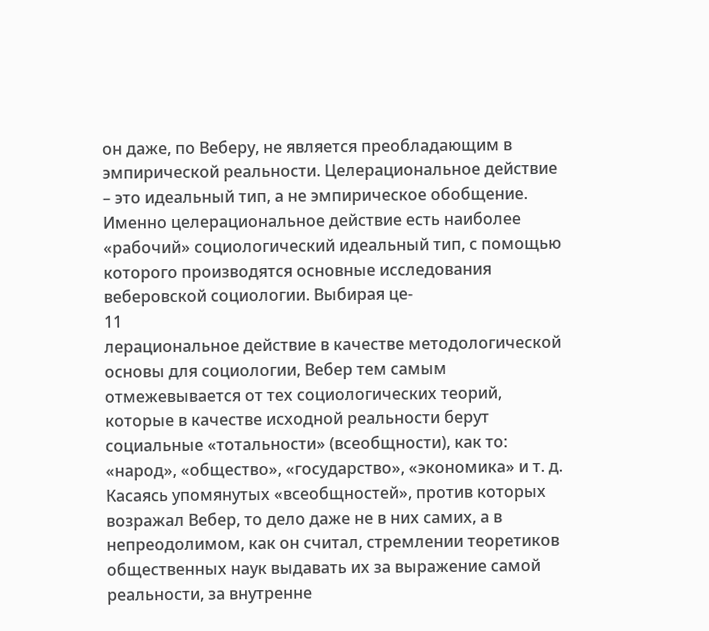он даже, по Веберу, не является преобладающим в эмпирической реальности. Целерациональное действие – это идеальный тип, а не эмпирическое обобщение. Именно целерациональное действие есть наиболее «рабочий» социологический идеальный тип, с помощью которого производятся основные исследования веберовской социологии. Выбирая це-
11
лерациональное действие в качестве методологической основы для социологии, Вебер тем самым отмежевывается от тех социологических теорий, которые в качестве исходной реальности берут социальные «тотальности» (всеобщности), как то: «народ», «общество», «государство», «экономика» и т. д.
Касаясь упомянутых «всеобщностей», против которых возражал Вебер, то дело даже не в них самих, а в непреодолимом, как он считал, стремлении теоретиков общественных наук выдавать их за выражение самой реальности, за внутренне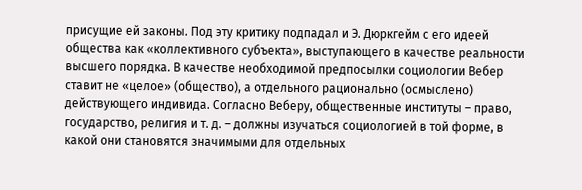присущие ей законы. Под эту критику подпадал и Э. Дюркгейм с его идеей общества как «коллективного субъекта», выступающего в качестве реальности высшего порядка. В качестве необходимой предпосылки социологии Вебер ставит не «целое» (общество), а отдельного рационально (осмыслено) действующего индивида. Согласно Веберу, общественные институты – право, государство, религия и т. д. – должны изучаться социологией в той форме, в какой они становятся значимыми для отдельных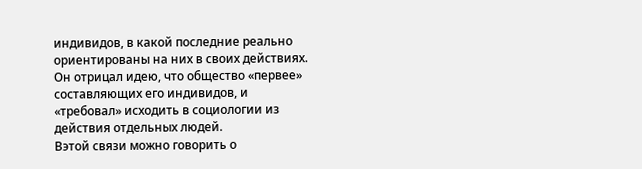индивидов, в какой последние реально ориентированы на них в своих действиях. Он отрицал идею, что общество «первее» составляющих его индивидов, и «требовал» исходить в социологии из действия отдельных людей.
Вэтой связи можно говорить о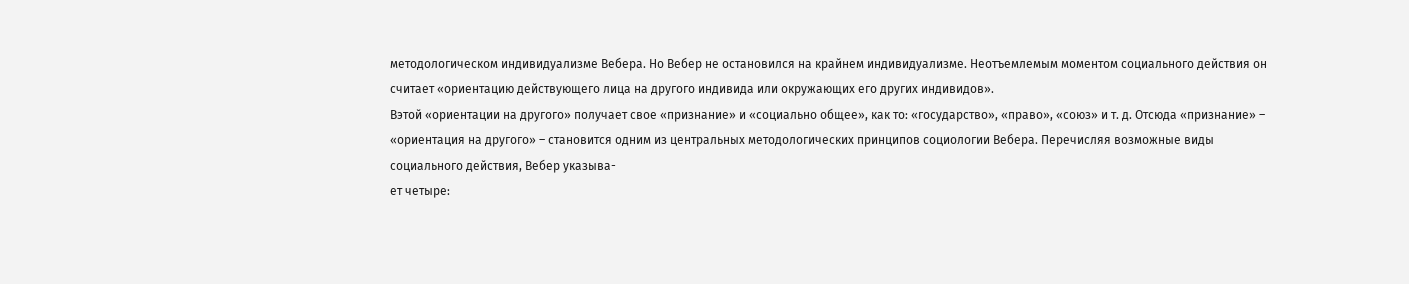методологическом индивидуализме Вебера. Но Вебер не остановился на крайнем индивидуализме. Неотъемлемым моментом социального действия он считает «ориентацию действующего лица на другого индивида или окружающих его других индивидов».
Вэтой «ориентации на другого» получает свое «признание» и «социально общее», как то: «государство», «право», «союз» и т. д. Отсюда «признание» – «ориентация на другого» – становится одним из центральных методологических принципов социологии Вебера. Перечисляя возможные виды социального действия, Вебер указыва-
ет четыре: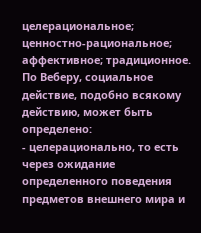целерациональное; ценностно-рациональное; аффективное; традиционное.
По Веберу, социальное действие, подобно всякому действию, может быть определено:
- целерационально, то есть через ожидание определенного поведения предметов внешнего мира и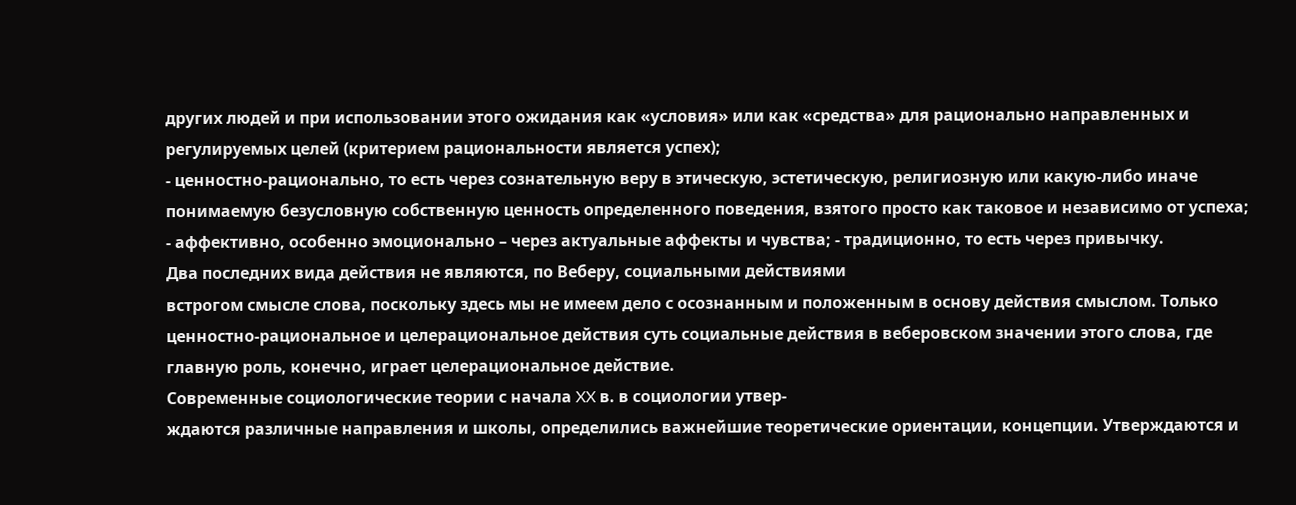других людей и при использовании этого ожидания как «условия» или как «средства» для рационально направленных и регулируемых целей (критерием рациональности является успех);
- ценностно-рационально, то есть через сознательную веру в этическую, эстетическую, религиозную или какую-либо иначе понимаемую безусловную собственную ценность определенного поведения, взятого просто как таковое и независимо от успеха;
- аффективно, особенно эмоционально – через актуальные аффекты и чувства; - традиционно, то есть через привычку.
Два последних вида действия не являются, по Веберу, социальными действиями
встрогом смысле слова, поскольку здесь мы не имеем дело с осознанным и положенным в основу действия смыслом. Только ценностно-рациональное и целерациональное действия суть социальные действия в веберовском значении этого слова, где главную роль, конечно, играет целерациональное действие.
Современные социологические теории с начала XX в. в социологии утвер-
ждаются различные направления и школы, определились важнейшие теоретические ориентации, концепции. Утверждаются и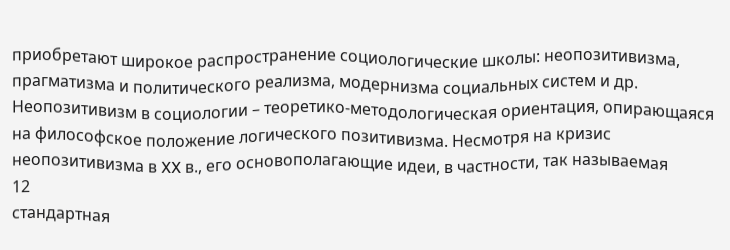приобретают широкое распространение социологические школы: неопозитивизма, прагматизма и политического реализма, модернизма социальных систем и др.
Неопозитивизм в социологии – теоретико-методологическая ориентация, опирающаяся на философское положение логического позитивизма. Несмотря на кризис неопозитивизма в XX в., его основополагающие идеи, в частности, так называемая
12
стандартная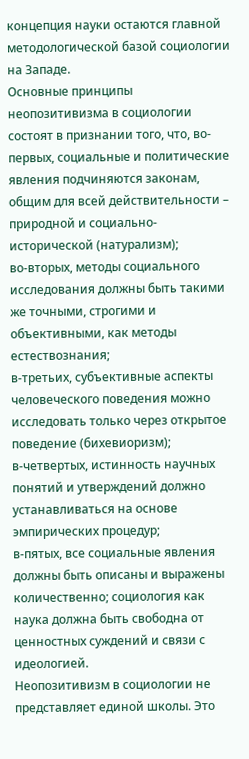концепция науки остаются главной методологической базой социологии на Западе.
Основные принципы неопозитивизма в социологии состоят в признании того, что, во-первых, социальные и политические явления подчиняются законам, общим для всей действительности – природной и социально-исторической (натурализм);
во-вторых, методы социального исследования должны быть такими же точными, строгими и объективными, как методы естествознания;
в-третьих, субъективные аспекты человеческого поведения можно исследовать только через открытое поведение (бихевиоризм);
в-четвертых, истинность научных понятий и утверждений должно устанавливаться на основе эмпирических процедур;
в-пятых, все социальные явления должны быть описаны и выражены количественно; социология как наука должна быть свободна от ценностных суждений и связи с идеологией.
Неопозитивизм в социологии не представляет единой школы. Это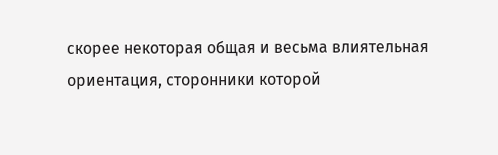скорее некоторая общая и весьма влиятельная ориентация, сторонники которой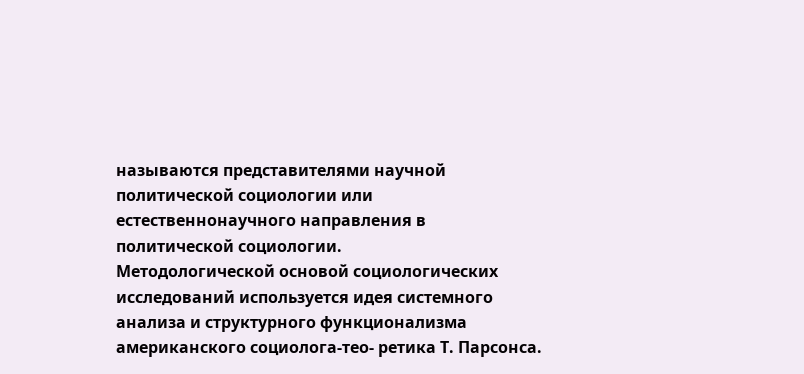называются представителями научной политической социологии или естественнонаучного направления в политической социологии.
Методологической основой социологических исследований используется идея системного анализа и структурного функционализма американского социолога-тео- ретика Т. Парсонса.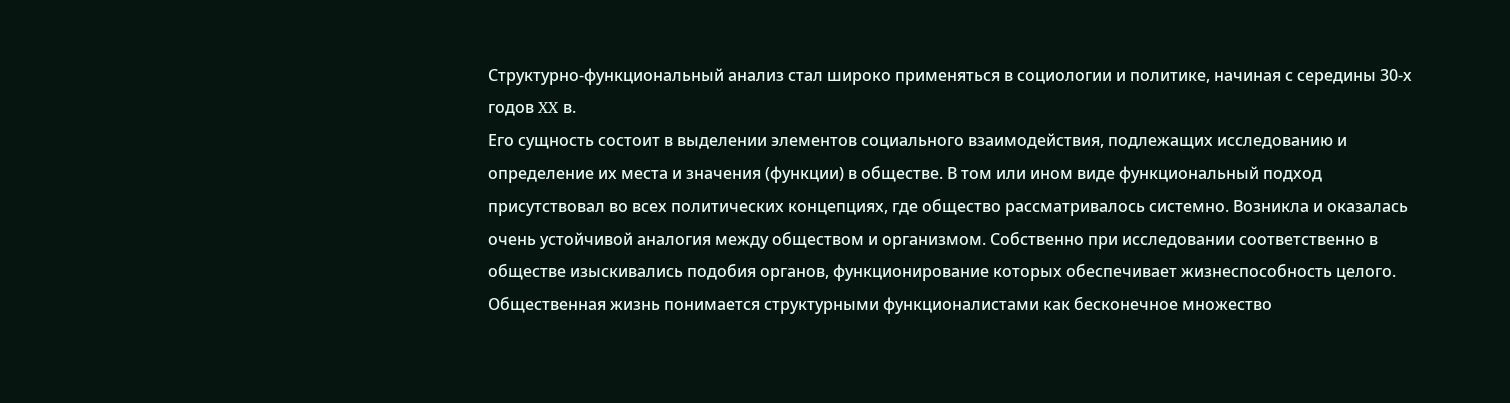Структурно-функциональный анализ стал широко применяться в социологии и политике, начиная с середины 30-х годов XX в.
Его сущность состоит в выделении элементов социального взаимодействия, подлежащих исследованию и определение их места и значения (функции) в обществе. В том или ином виде функциональный подход присутствовал во всех политических концепциях, где общество рассматривалось системно. Возникла и оказалась очень устойчивой аналогия между обществом и организмом. Собственно при исследовании соответственно в обществе изыскивались подобия органов, функционирование которых обеспечивает жизнеспособность целого. Общественная жизнь понимается структурными функционалистами как бесконечное множество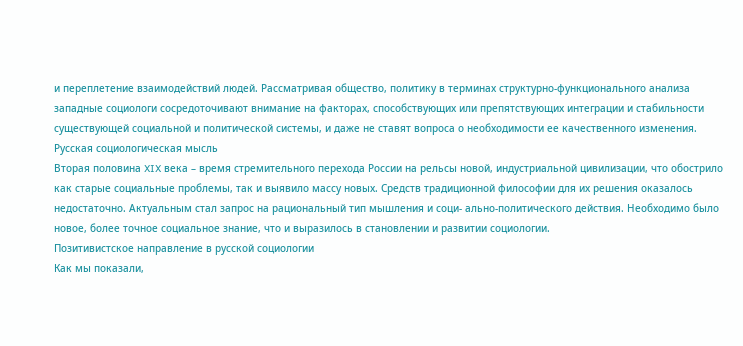и переплетение взаимодействий людей. Рассматривая общество, политику в терминах структурно-функционального анализа западные социологи сосредоточивают внимание на факторах, способствующих или препятствующих интеграции и стабильности существующей социальной и политической системы, и даже не ставят вопроса о необходимости ее качественного изменения.
Русская социологическая мысль
Вторая половина XIX века – время стремительного перехода России на рельсы новой, индустриальной цивилизации, что обострило как старые социальные проблемы, так и выявило массу новых. Средств традиционной философии для их решения оказалось недостаточно. Актуальным стал запрос на рациональный тип мышления и соци- ально-политического действия. Необходимо было новое, более точное социальное знание, что и выразилось в становлении и развитии социологии.
Позитивистское направление в русской социологии
Как мы показали,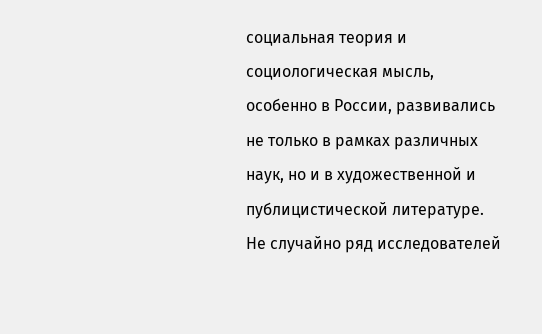социальная теория и социологическая мысль, особенно в России, развивались не только в рамках различных наук, но и в художественной и публицистической литературе. Не случайно ряд исследователей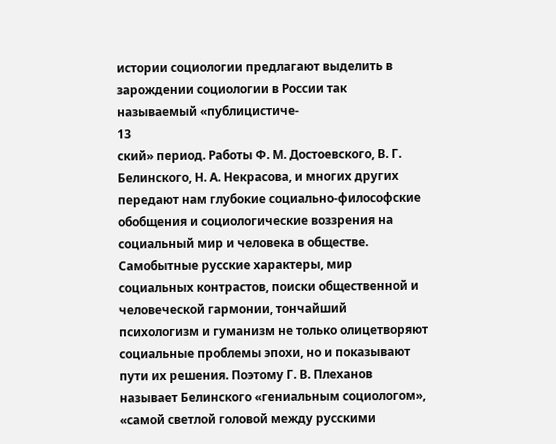истории социологии предлагают выделить в зарождении социологии в России так называемый «публицистиче-
13
ский» период. Работы Ф. М. Достоевского, В. Г. Белинского, Н. А. Некрасова, и многих других передают нам глубокие социально-философские обобщения и социологические воззрения на социальный мир и человека в обществе. Самобытные русские характеры, мир социальных контрастов, поиски общественной и человеческой гармонии, тончайший психологизм и гуманизм не только олицетворяют социальные проблемы эпохи, но и показывают пути их решения. Поэтому Г. В. Плеханов называет Белинского «гениальным социологом», «самой светлой головой между русскими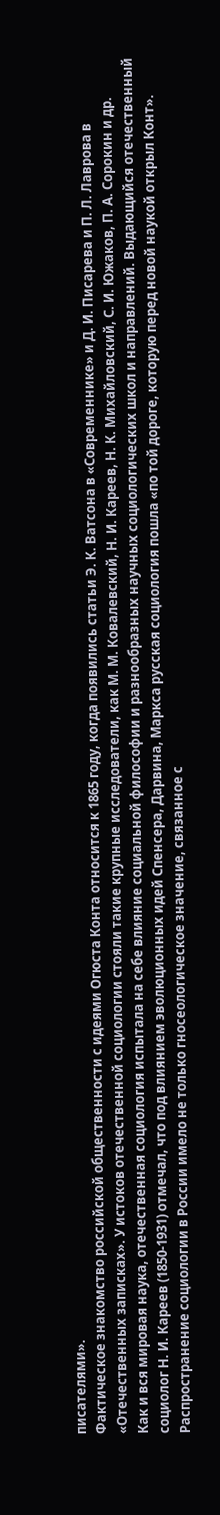писателями».
Фактическое знакомство российской общественности с идеями Огюста Конта относится к 1865 году, когда появились статьи Э. К. Ватсона в «Современнике» и Д. И. Писарева и П. Л. Лаврова в «Отечественных записках». У истоков отечественной социологии стояли такие крупные исследователи, как М. М. Ковалевский, Н. И. Кареев, Н. К. Михайловский, С. И. Южаков, П. А. Сорокин и др.
Как и вся мировая наука, отечественная социология испытала на себе влияние социальной философии и разнообразных научных социологических школ и направлений. Выдающийся отечественный социолог Н. И. Кареев (1850-1931) отмечал, что под влиянием эволюционных идей Спенсера, Дарвина, Маркса русская социология пошла «по той дороге, которую перед новой наукой открыл Конт».
Распространение социологии в России имело не только гносеологическое значение, связанное с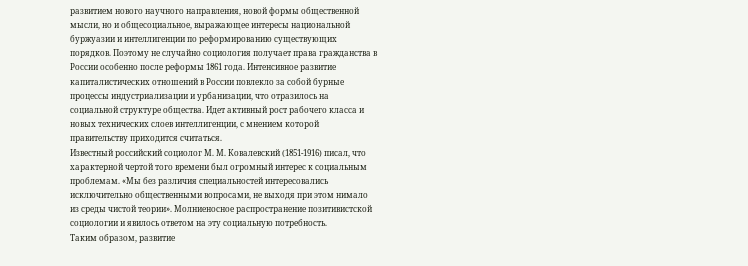развитием нового научного направления, новой формы общественной мысли, но и общесоциальное, выражающее интересы национальной буржуазии и интеллигенции по реформированию существующих порядков. Поэтому не случайно социология получает права гражданства в России особенно после реформы 1861 года. Интенсивное развитие капиталистических отношений в России повлекло за собой бурные процессы индустриализации и урбанизации, что отразилось на социальной структуре общества. Идет активный рост рабочего класса и новых технических слоев интеллигенции, с мнением которой правительству приходится считаться.
Известный российский социолог М. М. Ковалевский (1851-1916) писал, что характерной чертой того времени был огромный интерес к социальным проблемам. «Мы без различия специальностей интересовались исключительно общественными вопросами, не выходя при этом нимало из среды чистой теории». Молниеносное распространение позитивистской социологии и явилось ответом на эту социальную потребность.
Таким образом, развитие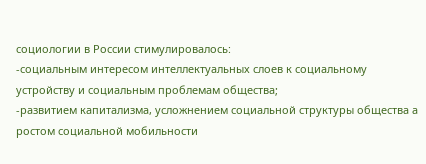социологии в России стимулировалось:
-социальным интересом интеллектуальных слоев к социальному устройству и социальным проблемам общества;
-развитием капитализма, усложнением социальной структуры общества а ростом социальной мобильности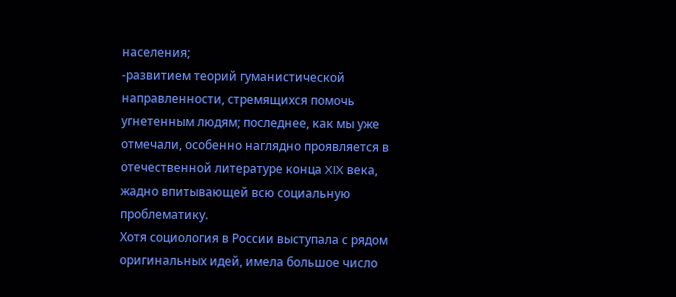населения;
-развитием теорий гуманистической направленности, стремящихся помочь угнетенным людям; последнее, как мы уже отмечали, особенно наглядно проявляется в отечественной литературе конца XIX века, жадно впитывающей всю социальную проблематику.
Хотя социология в России выступала с рядом оригинальных идей, имела большое число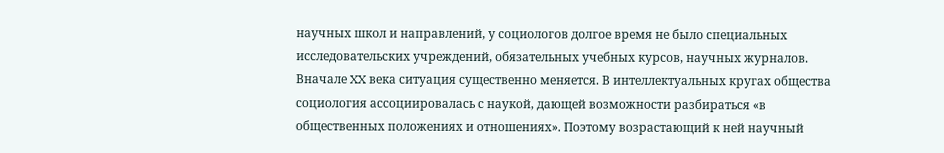научных школ и направлений, у социологов долгое время не было специальных исследовательских учреждений, обязательных учебных курсов, научных журналов.
Вначале XX века ситуация существенно меняется. В интеллектуальных кругах общества социология ассоциировалась с наукой, дающей возможности разбираться «в общественных положениях и отношениях». Поэтому возрастающий к ней научный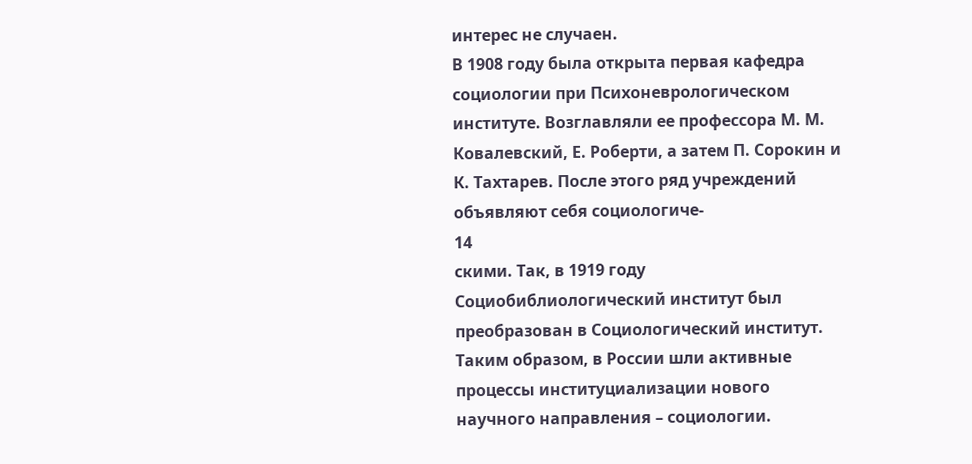интерес не случаен.
В 1908 году была открыта первая кафедра социологии при Психоневрологическом институте. Возглавляли ее профессора М. М. Ковалевский, Е. Роберти, а затем П. Сорокин и К. Тахтарев. После этого ряд учреждений объявляют себя социологиче-
14
скими. Так, в 1919 году Социобиблиологический институт был преобразован в Социологический институт. Таким образом, в России шли активные процессы институциализации нового научного направления – социологии.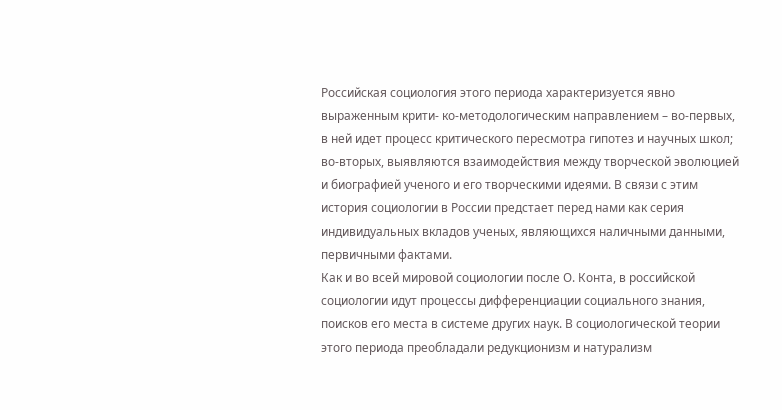Российская социология этого периода характеризуется явно выраженным крити- ко-методологическим направлением – во-первых, в ней идет процесс критического пересмотра гипотез и научных школ; во-вторых, выявляются взаимодействия между творческой эволюцией и биографией ученого и его творческими идеями. В связи с этим история социологии в России предстает перед нами как серия индивидуальных вкладов ученых, являющихся наличными данными, первичными фактами.
Как и во всей мировой социологии после О. Конта, в российской социологии идут процессы дифференциации социального знания, поисков его места в системе других наук. В социологической теории этого периода преобладали редукционизм и натурализм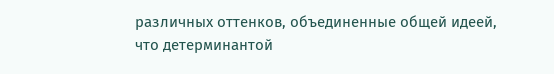различных оттенков, объединенные общей идеей, что детерминантой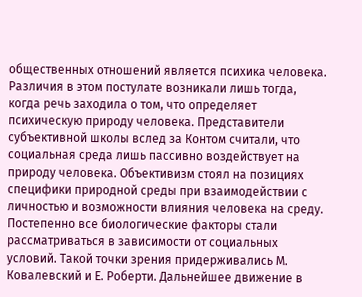общественных отношений является психика человека.
Различия в этом постулате возникали лишь тогда, когда речь заходила о том, что определяет психическую природу человека. Представители субъективной школы вслед за Контом считали, что социальная среда лишь пассивно воздействует на природу человека. Объективизм стоял на позициях специфики природной среды при взаимодействии с личностью и возможности влияния человека на среду. Постепенно все биологические факторы стали рассматриваться в зависимости от социальных условий. Такой точки зрения придерживались М. Ковалевский и Е. Роберти. Дальнейшее движение в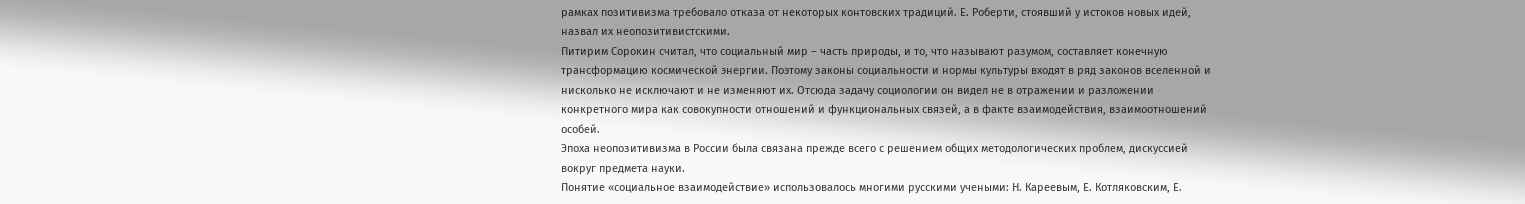рамках позитивизма требовало отказа от некоторых контовских традиций. Е. Роберти, стоявший у истоков новых идей, назвал их неопозитивистскими.
Питирим Сорокин считал, что социальный мир – часть природы, и то, что называют разумом, составляет конечную трансформацию космической энергии. Поэтому законы социальности и нормы культуры входят в ряд законов вселенной и нисколько не исключают и не изменяют их. Отсюда задачу социологии он видел не в отражении и разложении конкретного мира как совокупности отношений и функциональных связей, а в факте взаимодействия, взаимоотношений особей.
Эпоха неопозитивизма в России была связана прежде всего с решением общих методологических проблем, дискуссией вокруг предмета науки.
Понятие «социальное взаимодействие» использовалось многими русскими учеными: Н. Кареевым, Е. Котляковским, Е.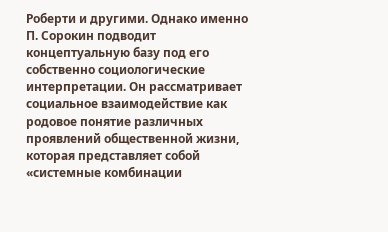Роберти и другими. Однако именно П. Сорокин подводит концептуальную базу под его собственно социологические интерпретации. Он рассматривает социальное взаимодействие как родовое понятие различных проявлений общественной жизни, которая представляет собой «системные комбинации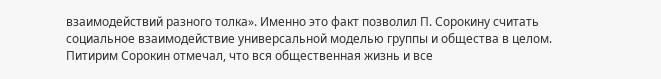взаимодействий разного толка». Именно это факт позволил П. Сорокину считать социальное взаимодействие универсальной моделью группы и общества в целом.
Питирим Сорокин отмечал, что вся общественная жизнь и все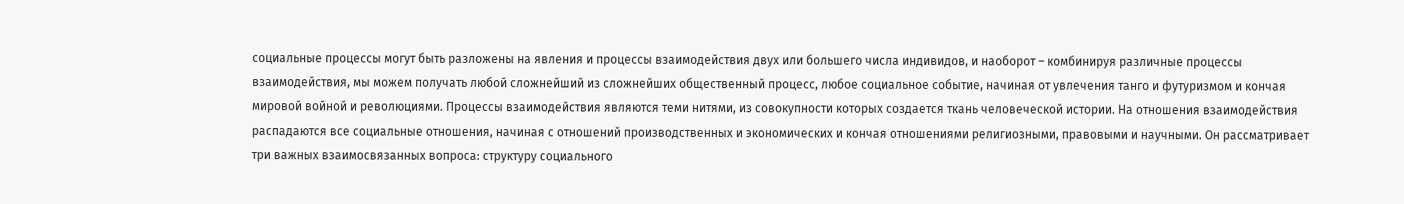социальные процессы могут быть разложены на явления и процессы взаимодействия двух или большего числа индивидов, и наоборот – комбинируя различные процессы взаимодействия, мы можем получать любой сложнейший из сложнейших общественный процесс, любое социальное событие, начиная от увлечения танго и футуризмом и кончая мировой войной и революциями. Процессы взаимодействия являются теми нитями, из совокупности которых создается ткань человеческой истории. На отношения взаимодействия распадаются все социальные отношения, начиная с отношений производственных и экономических и кончая отношениями религиозными, правовыми и научными. Он рассматривает три важных взаимосвязанных вопроса: структуру социального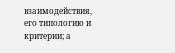взаимодействия, его типологию и критерии; а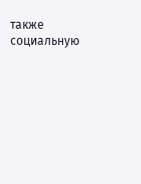также социальную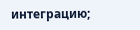интеграцию;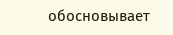обосновывает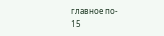главное по-
15